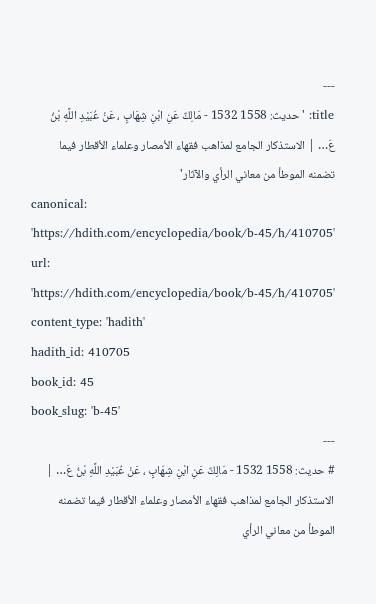---
title: 'حديث: 1558 1532 - مَالِكٌ عَنِ ابْنِ شِهَابٍ ، عَنْ عُبَيْدِ اللَّهِ بْنُ عَ… | الاستذكار الجامع لمذاهب فقهاء الأمصار وعلماء الأقطار فيما تضمنه الموطأ من معاني الرأي والآثار'
canonical: 'https://hdith.com/encyclopedia/book/b-45/h/410705'
url: 'https://hdith.com/encyclopedia/book/b-45/h/410705'
content_type: 'hadith'
hadith_id: 410705
book_id: 45
book_slug: 'b-45'
---
# حديث: 1558 1532 - مَالِكٌ عَنِ ابْنِ شِهَابٍ ، عَنْ عُبَيْدِ اللَّهِ بْنُ عَ… | الاستذكار الجامع لمذاهب فقهاء الأمصار وعلماء الأقطار فيما تضمنه الموطأ من معاني الرأي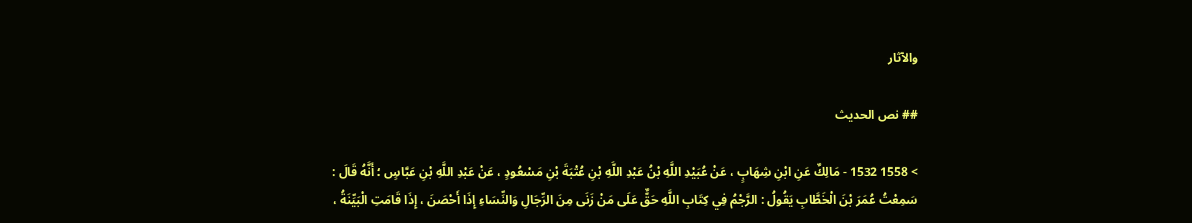والآثار

## نص الحديث

> 1558 1532 - مَالِكٌ عَنِ ابْنِ شِهَابٍ ، عَنْ عُبَيْدِ اللَّهِ بْنُ عَبْدِ اللَّهِ بْنِ عُتْبَةَ بْنِ مَسْعُودٍ ، عَنْ عَبْدِ اللَّهِ بْنِ عَبَّاسٍ ؛ أَنَّهُ قَالَ : سَمِعْتُ عُمَرَ بْنَ الْخَطَّابِ يَقُولُ : الرَّجْمُ فِي كِتَابِ اللَّهِ حَقٌّ عَلَى مَنْ زَنَى مِنَ الرِّجَالِ وَالنِّسَاءِ إِذَا أَحْصَنَ ، إِذَا قَامَتِ الْبَيِّنَةُ ،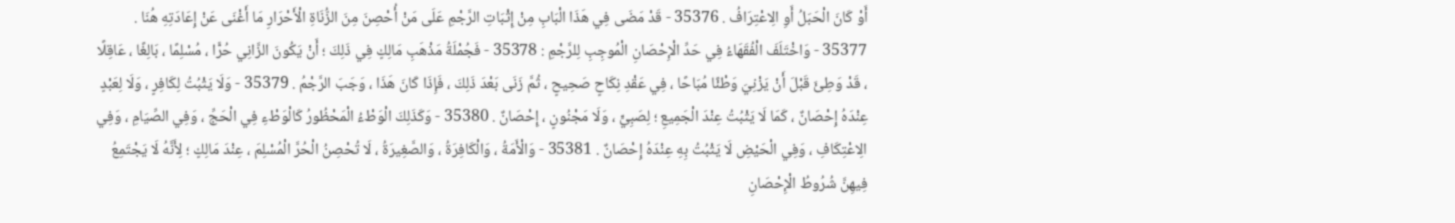أَوْ كَانَ الْحَبَلُ أَوِ الِاعْتِرَافُ . 35376 - قَدْ مَضَى فِي هَذَا الْبَابِ مِنْ إِثْبَاتِ الرَّجْمِ عَلَى مَنْ أُحْصِنَ مِنَ الزُّنَاةِ الْأَحْرَارِ مَا أَغْنَى عَنْ إِعَادَتِهِ هُنَا . 35377 - وَاخْتَلَفَ الْفُقَهَاءُ فِي حَدِّ الْإِحْصَانِ الْمُوجِبِ لِلرَّجْمِ : 35378 - فَجُمْلَةُ مَذْهَبِ مَالِكٍ فِي ذَلِكَ ؛ أَنْ يَكُونَ الزَّانِي حُرًّا ، مُسْلِمًا ، بَالِغًا ، عَاقِلًا ، قَدْ وَطِئَ قَبْلَ أَنْ يَزْنِيَ وَطْئًا مُبَاحًا ، فِي عَقْدِ نِكَاحٍ صَحِيحٍ ، ثُمَّ زَنَى بَعْدَ ذَلِكَ ، فَإِذَا كَانَ هَذَا ، وَجَبَ الرَّجْمُ . 35379 - وَلَا يَثْبُتُ لِكَافِرٍ ، وَلَا لِعَبْدٍ عِنْدَهُ إِحْصَانٌ ، كَمَا لَا يَثْبُتُ عِنْدَ الْجَمِيعِ ؛ لِصَبِيٍّ ، وَلَا مَجْنُونٍ ، إِحْصَانٌ . 35380 - وَكَذَلِكَ الْوَطْءُ الْمَحْظُورُ كَالْوَطْءِ فِي الْحَجِّ ، وَفِي الصِّيَامِ ، وَفِي الِاعْتِكَافِ ، وَفِي الْحَيْضِ لَا يَثْبُتُ بِهِ عِنْدَهُ إِحْصَانٌ . 35381 - وَالْأَمَةُ ، وَالْكَافِرَةُ ، وَالصَّغِيرَةُ ، لَا تُحْصِنُ الْحُرَّ الْمُسْلِمَ ، عِنْدَ مَالِكٍ ؛ لِأَنَّهُ لَا يَجْتَمِعُ فِيهِنَّ شُرُوطُ الْإِحْصَانِ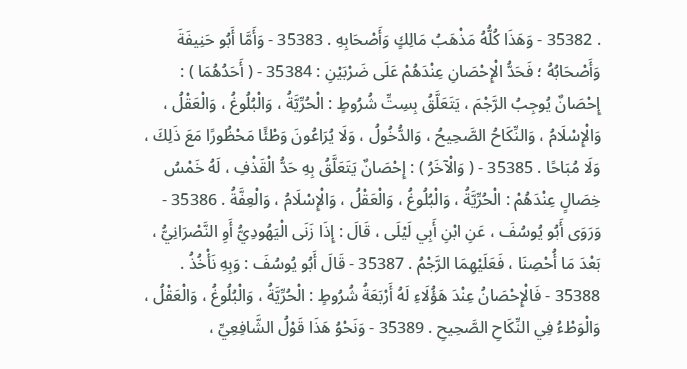. 35382 - وَهَذَا كُلُّهُ مَذْهَبُ مَالِكٍ وَأَصْحَابِهِ . 35383 - وَأَمَّا أَبُو حَنِيفَةَ وَأَصْحَابُهُ ؛ فَحَدُّ الْإِحْصَانِ عِنْدَهُمْ عَلَى ضَرْبَيْنِ : 35384 - ( أَحَدُهُمَا ) : إِحْصَانٌ يُوجِبُ الرَّجْمَ ، يَتَعَلَّقُ بِسِتِّ شُرُوطٍ : الْحُرِّيَّةُ ، وَالْبُلُوغُ ، وَالْعَقْلُ ، وَالْإِسْلَامُ ، وَالنِّكَاحُ الصَّحِيحُ ، وَالدُّخُولُ ، وَلَا يُرَاعُونَ وَطْئًا مَحْظُورًا مَعَ ذَلِكَ ، وَلَا مُبَاحًا . 35385 - ( وَالْآخَرُ ) : إِحْصَانٌ يَتَعَلَّقُ بِهِ حَدُّ الْقَذْفِ ، لَهُ خَمْسُ خِصَالٍ عِنْدَهُمْ : الْحُرِّيَّةُ ، وَالْبُلُوغُ ، وَالْعَقْلُ ، وَالْإِسْلَامُ ، وَالْعِفَّةُ . 35386 - وَرَوَى أَبُو يُوسُفَ ، عَنِ ابْنِ أَبِي لَيْلَى ، قَالَ : إِذَا زَنَى الْيَهُودِيُّ أَوِ النَّصْرَانِيُّ ، بَعْدَ مَا أُحْصِنَا ، فَعَلَيْهِمَا الرَّجْمُ . 35387 - قَالَ أَبُو يُوسُفَ : وَبِهِ نَأْخُذُ . 35388 - فَالْإِحْصَانُ عِنْدَ هَؤُلَاءِ لَهُ أَرْبَعَةُ شُرُوطٍ : الْحُرِّيَّةُ ، وَالْبُلُوغُ ، وَالْعَقْلُ ، وَالْوَطْءُ فِي النِّكَاحِ الصَّحِيحِ . 35389 - وَنَحْوُ هَذَا قَوْلُ الشَّافِعِيِّ ،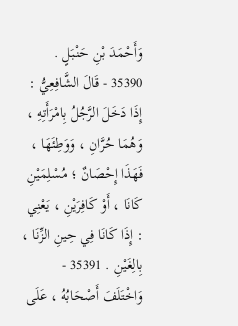وَأَحْمَدَ بْنِ حَنْبَلٍ . 35390 - قَالَ الشَّافِعِيُّ : إِذَا دَخَلَ الرَّجُلُ بِامْرَأَتِهِ ، وَهُمَا حُرَّانِ ، وَوَطِئَهَا ، فَهَذَا إِحْصَانٌ ؛ مُسْلِمَيْنِ كَانَا ، أَوْ كَافِرَيْنِ ، يَعْنِي : إِذَا كَانَا فِي حِينِ الزِّنَا ، بِالِغَيْنِ . 35391 - وَاخْتَلَفَ أَصْحَابُهُ ، عَلَى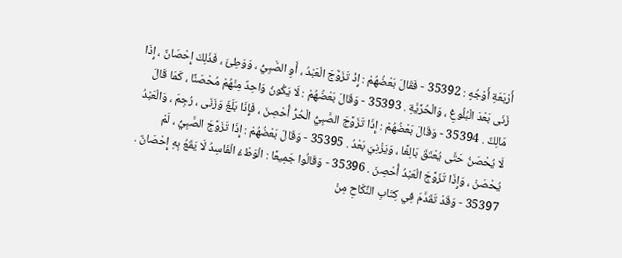أَرْبَعَةِ أَوْجُهٍ : 35392 - فَقَالَ بَعْضُهُمْ : إِذْ تَزَوَّجَ الْعَبْدُ ، أَوِ الصَّبِيُّ ، وَوَطِئَ ، فَذَلِكَ إِحْصَانٌ ، إِذَا زَنَى بَعْدَ الْبُلُوغِ ، وَالْحُرِّيَّةِ . 35393 - وَقَالَ بَعْضُهُمْ : لَا يَكُونُ وَاحِدٌ مِنْهُمْ مُحْصَنًا ، كَمَا قَالَ مَالِكٌ . 35394 - وَقَالَ بَعْضُهُمْ : إِذَا تَزَوَّجَ الصَّبِيُّ الْحُرُّ أُحْصِنَ ، فَإِذَا بَلَغَ وَزَنَى ، رُجِمَ ، وَالْعَبْدُ لَا يُحْصَنُ حَتَّى يُعْتَقَ بَالِغًا ، وَيَزْنِيَ بَعْدُ . 35395 - وَقَالَ بَعْضُهُمْ : إِذَا تَزَوَّجَ الصَّبِيُّ ، لَمْ يُحْصَنْ ، وَإِذَا تَزَوَّجَ الْعَبْدُ أُحْصِنَ . 35396 - وَقَالُوا جَمِيعًا : الْوَطْءُ الْفَاسِدُ لَا يَقَعُ بِهِ إِحْصَانٌ . 35397 - وَقَدْ تَقَدَّمَ فِي كِتَابِ النِّكَاحِ مِنْ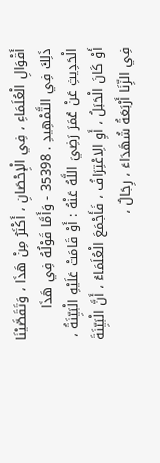أَقْوَالِ الْعُلَمَاءِ ، فِي الْإِحْصَانِ ، أَكْثَرُ مِنْ هَذَا ، وَتَقَصَّيْنَا ذَلِكَ فِي التَّمْهِيدِ . 35398 - وَأَمَّا قَوْلُهُ فِي هَذَا الْحَدِيثِ عَنْ عُمَرَ رَضِيَ اللَّهُ عَنْهُ : أَوْ قَامَتْ عَلَيْهِ الْبَيِّنَةُ ، أَوْ كَانَ الْحَبَلُ ، أَوِ الِاعْتِرَافُ ، فَأَجْمَعَ الْعُلَمَاءُ ، أَنَّ الْبَيِّنَةَ فِي الزِّنَا أَرْبَعَةُ شُهَدَاءَ ، رِجَالٌ ،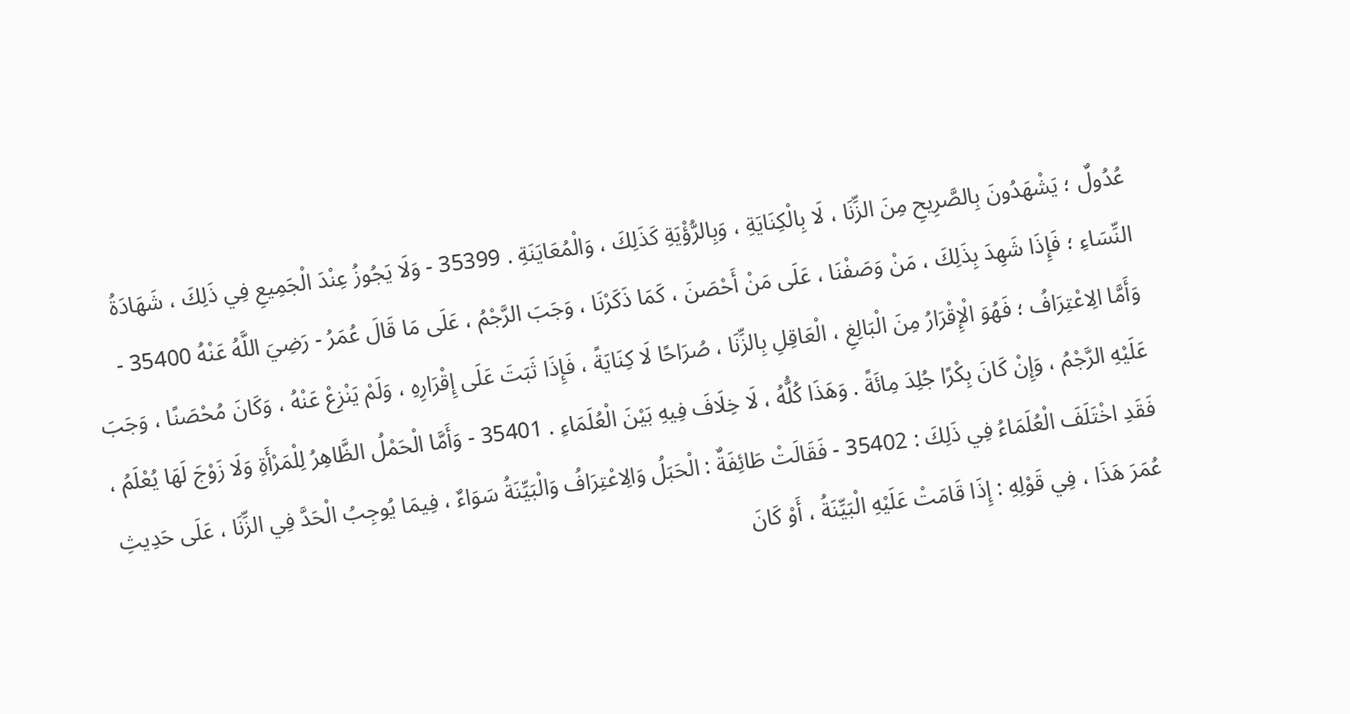عُدُولٌ ؛ يَشْهَدُونَ بِالصَّرِيحِ مِنَ الزِّنَا ، لَا بِالْكِنَايَةِ ، وَبِالرُّؤْيَةِ كَذَلِكَ ، وَالْمُعَايَنَةِ . 35399 - وَلَا يَجُوزُ عِنْدَ الْجَمِيعِ فِي ذَلِكَ ، شَهَادَةُ النِّسَاءِ ؛ فَإِذَا شَهِدَ بِذَلِكَ ، مَنْ وَصَفْنَا ، عَلَى مَنْ أَحْصَنَ ، كَمَا ذَكَرْنَا ، وَجَبَ الرَّجْمُ ، عَلَى مَا قَالَ عُمَرُ - رَضِيَ اللَّهُ عَنْهُ 35400 - وَأَمَّا الِاعْتِرَافُ ؛ فَهُوَ الْإِقْرَارُ مِنَ الْبَالِغِ ، الْعَاقِلِ بِالزِّنَا ، صُرَاحًا لَا كِنَايَةً ، فَإِذَا ثَبَتَ عَلَى إِقْرَارِهِ ، وَلَمْ يَنْزِعْ عَنْهُ ، وَكَانَ مُحْصَنًا ، وَجَبَ عَلَيْهِ الرَّجْمُ ، وَإِنْ كَانَ ‌‌بِكْرًا جُلِدَ مِائَةً . وَهَذَا كُلُّهُ ، لَا خِلَافَ فِيهِ بَيْنَ الْعُلَمَاءِ . 35401 - وَأَمَّا الْحَمْلُ الظَّاهِرُ لِلْمَرْأَةِ وَلَا زَوْجَ لَهَا يُعْلَمُ ، فَقَدِ اخْتَلَفَ الْعُلَمَاءُ فِي ذَلِكَ : 35402 - فَقَالَتْ طَائِفَةٌ : الْحَبَلُ وَالِاعْتِرَافُ وَالْبَيِّنَةُ سَوَاءٌ ، فِيمَا يُوجِبُ الْحَدَّ فِي الزِّنَا ، عَلَى حَدِيثِ عُمَرَ هَذَا ، فِي قَوْلِهِ : إِذَا قَامَتْ عَلَيْهِ الْبَيِّنَةُ ، أَوْ كَانَ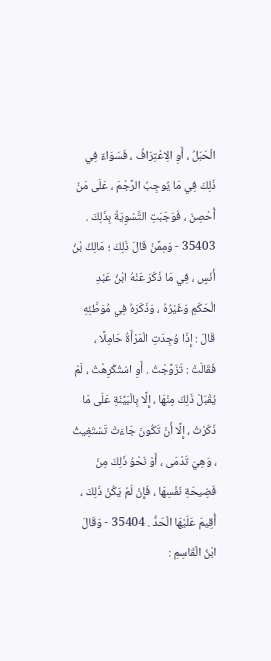الْحَبَلُ ، أَوِ الِاعْتِرَافُ ، فَسَوَاءٌ فِي ذَلِكَ فِي مَا يُوجِبُ الرَّجْمَ ، عَلَى مَنْ أُحْصِنَ ، فَوَجَبَتِ التَّسْوِيَةُ بِذَلِكَ . 35403 - وَمِمَّنْ قَالَ ذَلِكَ ؛ مَالِكُ بْنُ أَنَسٍ ، فِي مَا ذَكَرَ عَنْهُ ابْنُ عَبْدِ الْحَكَمِ وَغَيْرُهُ ، وَذَكَرَهُ فِي مُوَطَّئِهِ قَالَ : إِذَا وُجِدَتِ الْمَرْأَةُ حَامِلًا ، فَقَالَتْ : تَزَوَّجْتُ . أَوِ اسْتُكْرِهْتُ ، لَمْ يُقْبَلْ ذَلِكَ مِنْهَا ، إِلَّا بِالْبَيِّنَةِ عَلَى مَا ذَكَرْتُ ، إِلَّا أَنْ تَكُونَ جَاءَتْ تَسْتَغِيثُ ، وَهِيَ تَدْمَى ، أَوْ نَحْوُ ذَلِكَ مِنْ فَضِيحَةِ نَفْسِهَا ، فَإِنْ لَمْ يَكُنْ ذَلِكَ ، أُقِيمَ عَلَيْهَا الْحَدُّ . 35404 - وَقَالَ ابْنُ الْقَاسِمِ :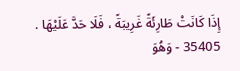إِذَا كَانَتْ طَارِئَةً غَرِيبَةً ، فَلَا حَدَّ عَلَيْهَا . 35405 - وَهُوَ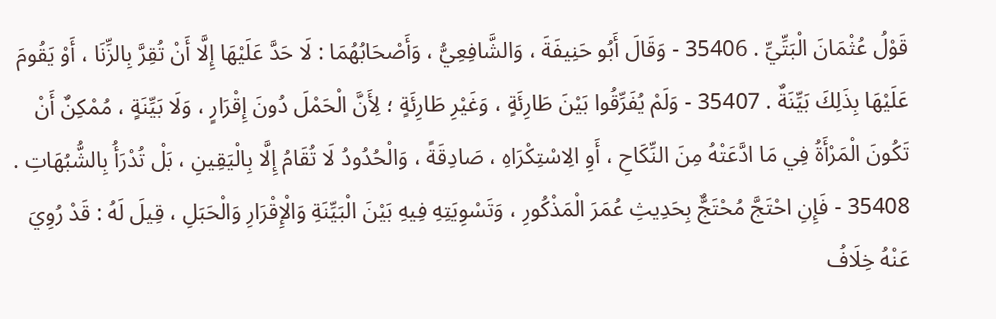قَوْلُ عُثْمَانَ الْبَتِّيِّ . 35406 - وَقَالَ أَبُو حَنِيفَةَ ، وَالشَّافِعِيُّ ، وَأَصْحَابُهُمَا : لَا حَدَّ عَلَيْهَا إِلَّا أَنْ تُقِرَّ بِالزِّنَا ، أَوْ يَقُومَ عَلَيْهَا بِذَلِكَ بَيِّنَةٌ . 35407 - وَلَمْ يُفَرِّقُوا بَيْنَ طَارِئَةٍ ، وَغَيْرِ طَارِئَةٍ ؛ لِأَنَّ الْحَمْلَ دُونَ إِقْرَارٍ ، وَلَا بَيِّنَةٍ ، مُمْكِنٌ أَنْ تَكُونَ الْمَرْأَةُ فِي مَا ادَّعَتْهُ مِنَ النِّكَاحِ ، أَوِ الِاسْتِكْرَاهِ ، صَادِقَةً ، وَالْحُدُودُ لَا تُقَامُ إِلَّا بِالْيَقِينِ ، بَلْ تُدْرَأُ بِالشُّبُهَاتِ . 35408 - فَإِنِ احْتَجَّ مُحْتَجٌّ بِحَدِيثِ عُمَرَ الْمَذْكُورِ ، وَتَسْوِيَتِهِ فِيهِ بَيْنَ الْبَيِّنَةِ وَالْإِقْرَارِ وَالْحَبَلِ ، قِيلَ لَهُ : قَدْ رُوِيَ عَنْهُ خِلَافُ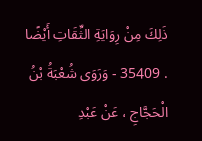ذَلِكَ مِنْ رِوَايَةِ الثِّقَاتِ أَيْضًا . 35409 - وَرَوَى شُعْبَةُ بْنُ الْحَجَّاجِ ، عَنْ عَبْدِ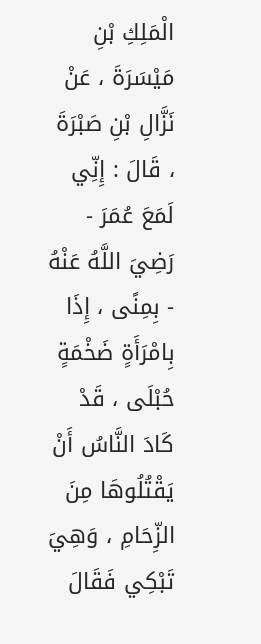الْمَلِكِ بْنِ مَيْسَرَةَ ، عَنْ نَزَّالِ بْنِ صَبْرَةَ ، قَالَ : إِنِّي لَمَعَ عُمَرَ - رَضِيَ اللَّهُ عَنْهُ - بِمِنًى ، إِذَا بِامْرَأَةٍ ضَخْمَةٍ حُبْلَى ، قَدْ كَادَ النَّاسُ أَنْ يَقْتُلُوهَا مِنَ الزِّحَامِ ، وَهِيَ تَبْكِي فَقَالَ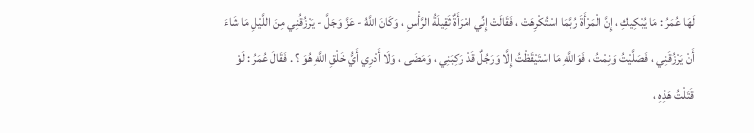لَهَا عُمَرُ : مَا يُبْكِيكِ ، إِنَّ الْمَرْأَةَ رُبَّمَا اسْتُكْرِهَتْ ، فَقَالَتْ إِنِّي امْرَأَةٌ ثَقِيلَةُ الرَّأْسِ ، وَكَانَ اللَّهُ - عَزَّ وَجَلَّ - يَرْزُقُنِي مِنَ اللَّيْلِ مَا شَاءَ أَنْ يَرْزُقَنِي ، فَصَلَّيْتُ وَنِمْتُ ، فَوَاللَّهِ مَا اسْتَيْقَظْتُ إِلَّا وَرَجُلٌ قَدْ رَكِبَنِي ، وَمَضَى ، وَلَا أَدْرِي أَيُّ خَلْقِ اللَّهِ هُوَ ؟ . فَقَالَ عُمَرُ : لَوْ قَتَلْتُ هَذِهِ ،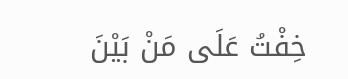خِفْتُ عَلَى مَنْ بَيْنَ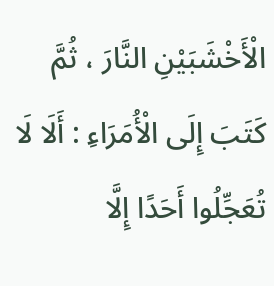الْأَخْشَبَيْنِ النَّارَ ، ثُمَّ كَتَبَ إِلَى الْأُمَرَاءِ : أَلَا لَا تُعَجِّلُوا أَحَدًا إِلَّا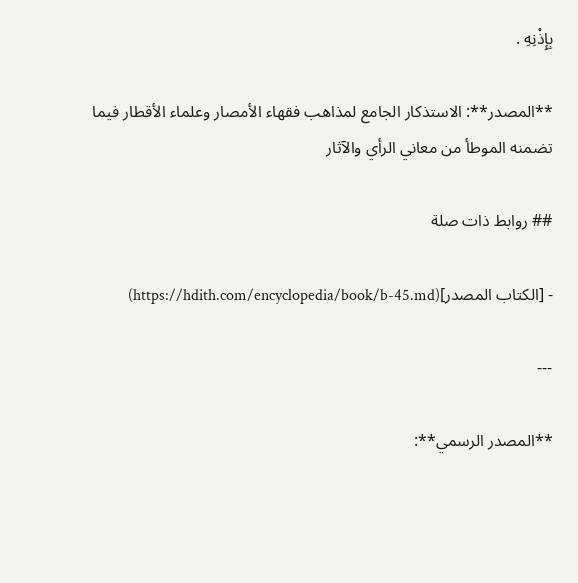بِإِذْنِهِ .

**المصدر**: الاستذكار الجامع لمذاهب فقهاء الأمصار وعلماء الأقطار فيما تضمنه الموطأ من معاني الرأي والآثار

## روابط ذات صلة

- [الكتاب المصدر](https://hdith.com/encyclopedia/book/b-45.md)

---

**المصدر الرسمي**: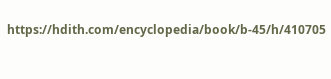https://hdith.com/encyclopedia/book/b-45/h/410705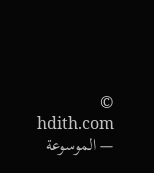© hdith.com — الموسوعة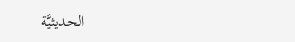الحديثيَّة